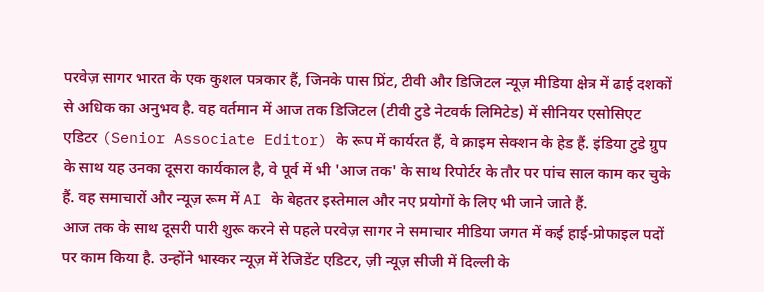परवेज़ सागर भारत के एक कुशल पत्रकार हैं, जिनके पास प्रिंट, टीवी और डिजिटल न्यूज़ मीडिया क्षेत्र में ढाई दशकों से अधिक का अनुभव है. वह वर्तमान में आज तक डिजिटल (टीवी टुडे नेटवर्क लिमिटेड) में सीनियर एसोसिएट एडिटर (Senior Associate Editor) के रूप में कार्यरत हैं, वे क्राइम सेक्शन के हेड हैं. इंडिया टुडे ग्रुप के साथ यह उनका दूसरा कार्यकाल है, वे पूर्व में भी 'आज तक' के साथ रिपोर्टर के तौर पर पांच साल काम कर चुके हैं. वह समाचारों और न्यूज़ रूम में AI के बेहतर इस्तेमाल और नए प्रयोगों के लिए भी जाने जाते हैं.
आज तक के साथ दूसरी पारी शुरू करने से पहले परवेज़ सागर ने समाचार मीडिया जगत में कई हाई-प्रोफाइल पदों पर काम किया है. उन्होंने भास्कर न्यूज़ में रेजिडेंट एडिटर, ज़ी न्यूज़ सीजी में दिल्ली के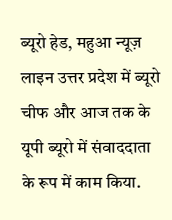ब्यूरो हेड, महुआ न्यूज़ लाइन उत्तर प्रदेश में ब्यूरो चीफ और आज तक के यूपी ब्यूरो में संवाददाता के रूप में काम किया.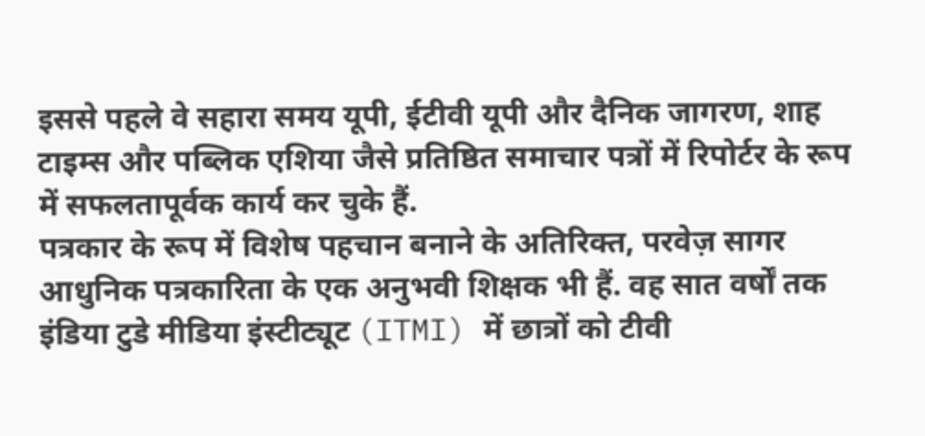इससे पहले वे सहारा समय यूपी, ईटीवी यूपी और दैनिक जागरण, शाह टाइम्स और पब्लिक एशिया जैसे प्रतिष्ठित समाचार पत्रों में रिपोर्टर के रूप में सफलतापूर्वक कार्य कर चुके हैं.
पत्रकार के रूप में विशेष पहचान बनाने के अतिरिक्त, परवेज़ सागर आधुनिक पत्रकारिता के एक अनुभवी शिक्षक भी हैं. वह सात वर्षों तक इंडिया टुडे मीडिया इंस्टीट्यूट (ITMI) में छात्रों को टीवी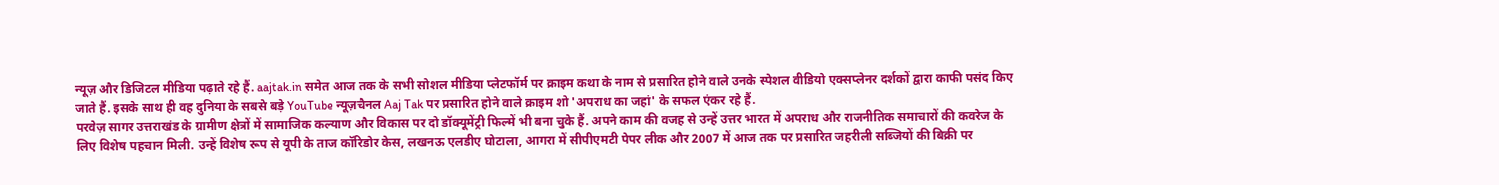न्यूज़ और डिजिटल मीडिया पढ़ाते रहे हैं. aajtak.in समेत आज तक के सभी सोशल मीडिया प्लेटफॉर्म पर क्राइम कथा के नाम से प्रसारित होने वाले उनके स्पेशल वीडियो एक्सप्लेनर दर्शकों द्वारा काफी पसंद किए जाते हैं. इसके साथ ही वह दुनिया के सबसे बड़े YouTube न्यूज़चैनल Aaj Tak पर प्रसारित होने वाले क्राइम शो 'अपराध का जहां' के सफल एंकर रहे हैं.
परवेज़ सागर उत्तराखंड के ग्रामीण क्षेत्रों में सामाजिक कल्याण और विकास पर दो डॉक्यूमेंट्री फिल्में भी बना चुके हैं. अपने काम की वजह से उन्हें उत्तर भारत में अपराध और राजनीतिक समाचारों की कवरेज के लिए विशेष पहचान मिली. उन्हें विशेष रूप से यूपी के ताज कॉरिडोर केस, लखनऊ एलडीए घोटाला, आगरा में सीपीएमटी पेपर लीक और 2007 में आज तक पर प्रसारित जहरीली सब्जियों की बिक्री पर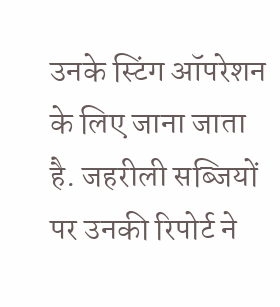उनके स्टिंग ऑपरेशन के लिए जाना जाता है. जहरीली सब्जियों पर उनकी रिपोर्ट ने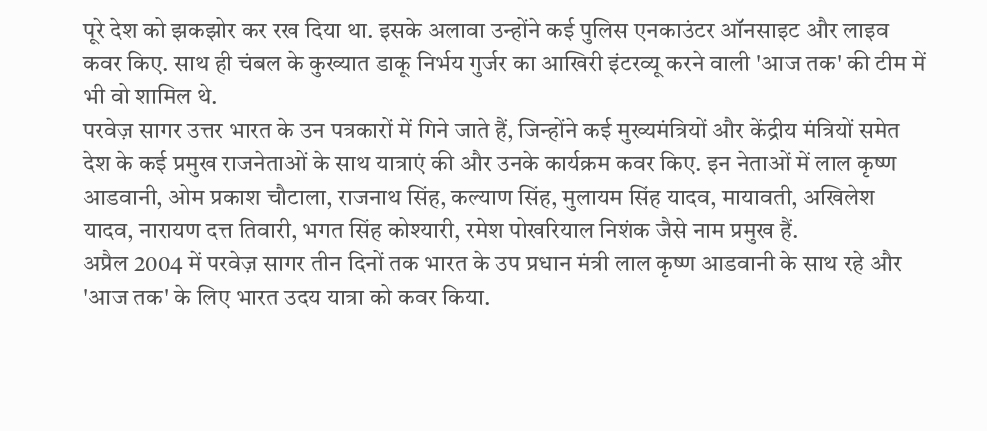पूरे देश को झकझोर कर रख दिया था. इसके अलावा उन्होंने कई पुलिस एनकाउंटर ऑनसाइट और लाइव कवर किए. साथ ही चंबल के कुख्यात डाकू निर्भय गुर्जर का आखिरी इंटरव्यू करने वाली 'आज तक' की टीम में भी वो शामिल थे.
परवेज़ सागर उत्तर भारत के उन पत्रकारों में गिने जाते हैं, जिन्होंने कई मुख्यमंत्रियों और केंद्रीय मंत्रियों समेत देश के कई प्रमुख राजनेताओं के साथ यात्राएं की और उनके कार्यक्रम कवर किए. इन नेताओं में लाल कृष्ण आडवानी, ओम प्रकाश चौटाला, राजनाथ सिंह, कल्याण सिंह, मुलायम सिंह यादव, मायावती, अखिलेश यादव, नारायण दत्त तिवारी, भगत सिंह कोश्यारी, रमेश पोखरियाल निशंक जैसे नाम प्रमुख हैं.
अप्रैल 2004 में परवेज़ सागर तीन दिनों तक भारत के उप प्रधान मंत्री लाल कृष्ण आडवानी के साथ रहे और 'आज तक' के लिए भारत उदय यात्रा को कवर किया.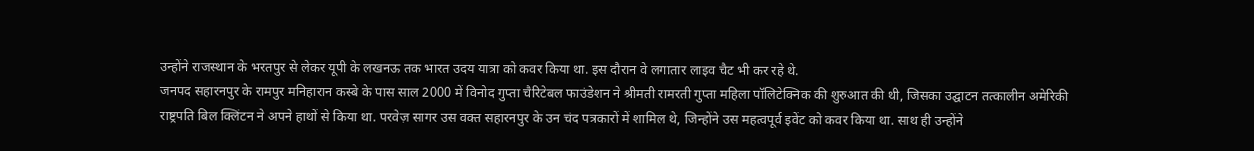उन्होंने राजस्थान के भरतपुर से लेकर यूपी के लखनऊ तक भारत उदय यात्रा को कवर किया था. इस दौरान वे लगातार लाइव चैट भी कर रहे थे.
जनपद सहारनपुर के रामपुर मनिहारान कस्बे के पास साल 2000 में विनोद गुप्ता चैरिटेबल फाउंडेशन ने श्रीमती रामरती गुप्ता महिला पॉलिटेक्निक की शुरुआत की थी, जिसका उद्घाटन तत्कालीन अमेरिकी राष्ट्रपति बिल क्लिंटन ने अपने हाथों से किया था. परवेज़ सागर उस वक्त सहारनपुर के उन चंद पत्रकारों में शामिल थे, जिन्होंने उस महत्वपूर्व इवेंट को कवर किया था. साथ ही उन्होंने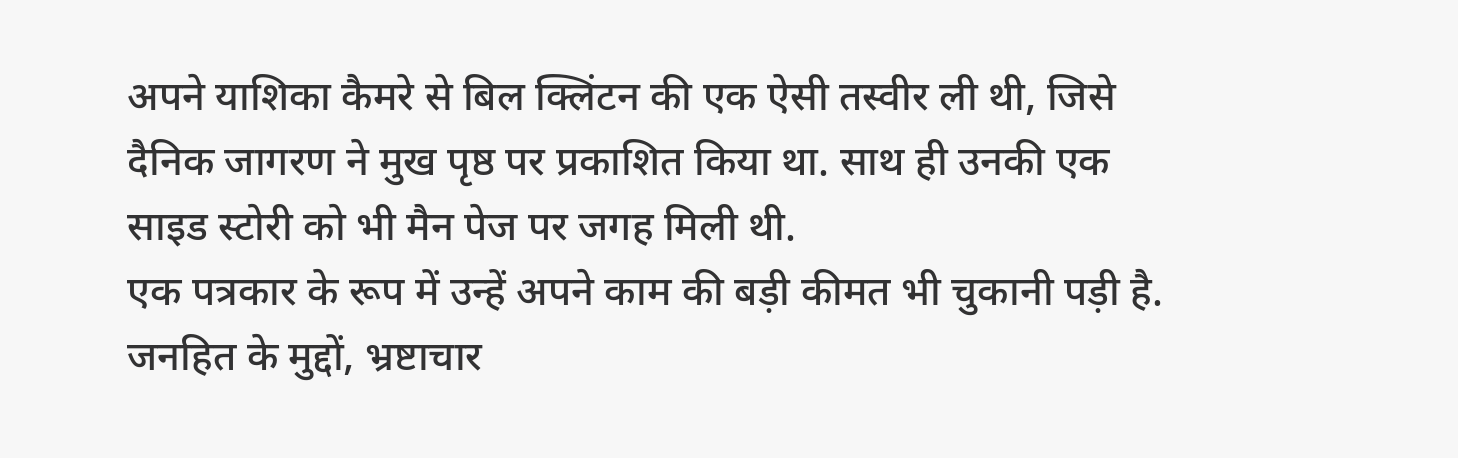अपने याशिका कैमरे से बिल क्लिंटन की एक ऐसी तस्वीर ली थी, जिसे दैनिक जागरण ने मुख पृष्ठ पर प्रकाशित किया था. साथ ही उनकी एक साइड स्टोरी को भी मैन पेज पर जगह मिली थी.
एक पत्रकार के रूप में उन्हें अपने काम की बड़ी कीमत भी चुकानी पड़ी है. जनहित के मुद्दों, भ्रष्टाचार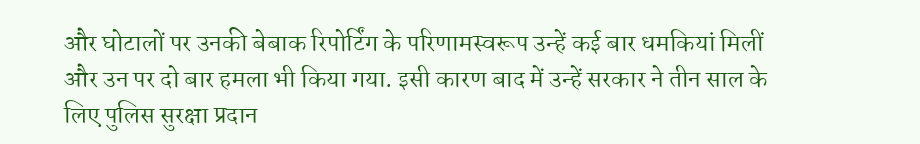और घोटालों पर उनकी बेबाक रिपोर्टिंग के परिणामस्वरूप उन्हें कई बार धमकियां मिलीं और उन पर दो बार हमला भी किया गया. इसी कारण बाद में उन्हें सरकार ने तीन साल के लिए पुलिस सुरक्षा प्रदान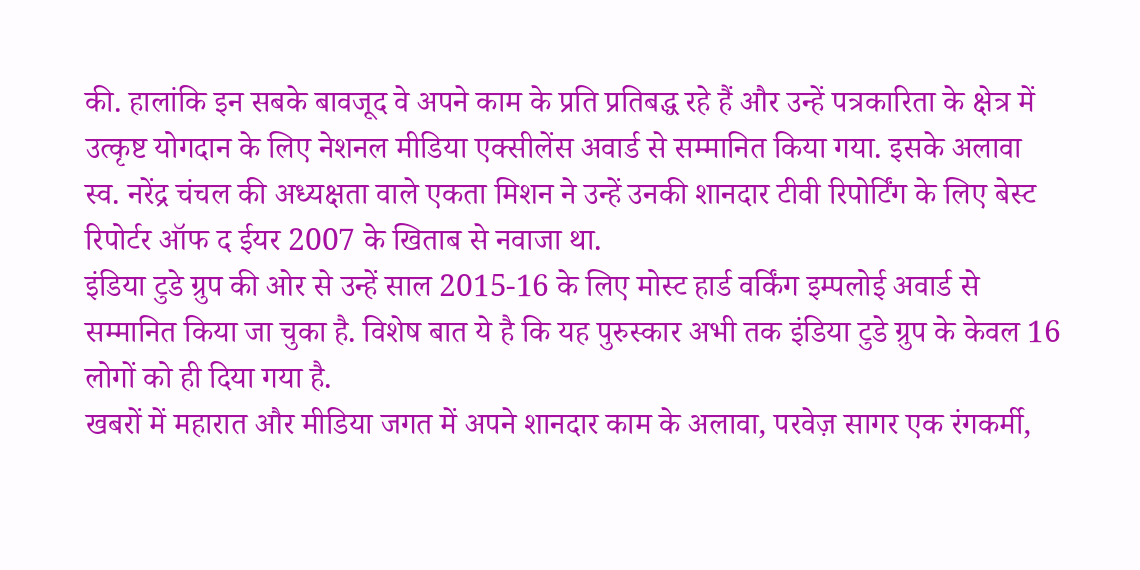की. हालांकि इन सबके बावजूद वे अपने काम के प्रति प्रतिबद्ध रहे हैं और उन्हें पत्रकारिता के क्षेत्र में उत्कृष्ट योगदान के लिए नेशनल मीडिया एक्सीलेंस अवार्ड से सम्मानित किया गया. इसके अलावा स्व. नरेंद्र चंचल की अध्यक्षता वाले एकता मिशन ने उन्हें उनकी शानदार टीवी रिपोर्टिंग के लिए बेस्ट रिपोर्टर ऑफ द ईयर 2007 के खिताब से नवाजा था.
इंडिया टुडे ग्रुप की ओर से उन्हें साल 2015-16 के लिए मोस्ट हार्ड वर्किंग इम्पलोई अवार्ड से सम्मानित किया जा चुका है. विशेष बात ये है कि यह पुरुस्कार अभी तक इंडिया टुडे ग्रुप के केवल 16 लोगों को ही दिया गया है.
खबरों में महारात और मीडिया जगत में अपने शानदार काम के अलावा, परवेज़ सागर एक रंगकर्मी,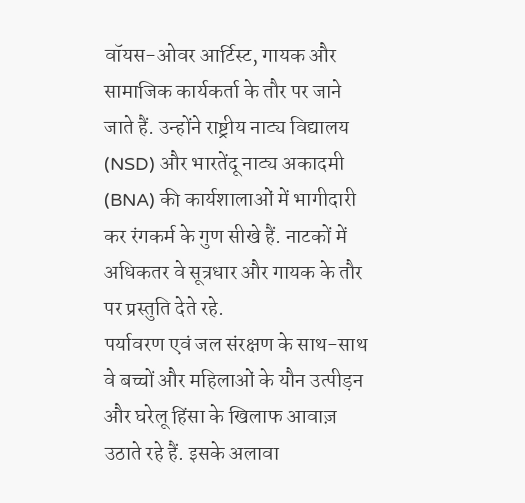वॉयस-ओवर आर्टिस्ट, गायक और सामाजिक कार्यकर्ता के तौर पर जाने जाते हैं. उन्होंने राष्ट्रीय नाट्य विद्यालय (NSD) और भारतेंदू नाट्य अकादमी (BNA) की कार्यशालाओं में भागीदारी कर रंगकर्म के गुण सीखे हैं. नाटकों में अधिकतर वे सूत्रधार और गायक के तौर पर प्रस्तुति देते रहे.
पर्यावरण एवं जल संरक्षण के साथ-साथ वे बच्चों और महिलाओं के यौन उत्पीड़न और घरेलू हिंसा के खिलाफ आवाज़ उठाते रहे हैं. इसके अलावा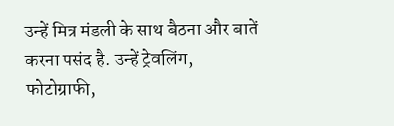उन्हें मित्र मंडली के साथ बैठना और बातें करना पसंद है. उन्हें ट्रेवलिंग, फोटोग्राफी,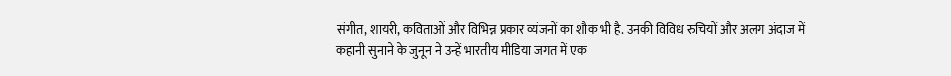संगीत, शायरी, कविताओं और विभिन्न प्रकार व्यंजनों का शौक भी है. उनकी विविध रुचियों और अलग अंदाज में कहानी सुनाने के जुनून ने उन्हें भारतीय मीडिया जगत में एक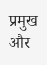प्रमुख और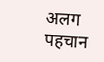अलग पहचान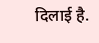दिलाई है.